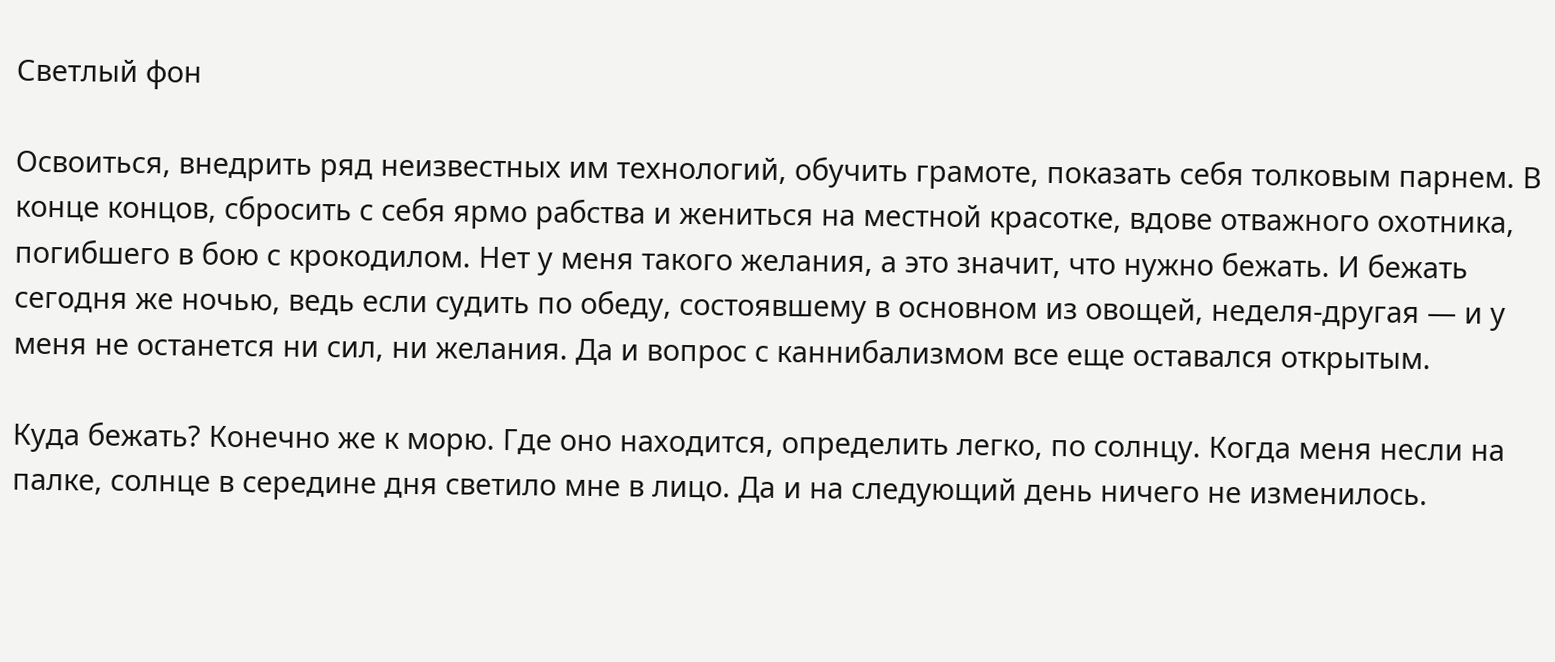Светлый фон

Освоиться, внедрить ряд неизвестных им технологий, обучить грамоте, показать себя толковым парнем. В конце концов, сбросить с себя ярмо рабства и жениться на местной красотке, вдове отважного охотника, погибшего в бою с крокодилом. Нет у меня такого желания, а это значит, что нужно бежать. И бежать сегодня же ночью, ведь если судить по обеду, состоявшему в основном из овощей, неделя-другая — и у меня не останется ни сил, ни желания. Да и вопрос с каннибализмом все еще оставался открытым.

Куда бежать? Конечно же к морю. Где оно находится, определить легко, по солнцу. Когда меня несли на палке, солнце в середине дня светило мне в лицо. Да и на следующий день ничего не изменилось.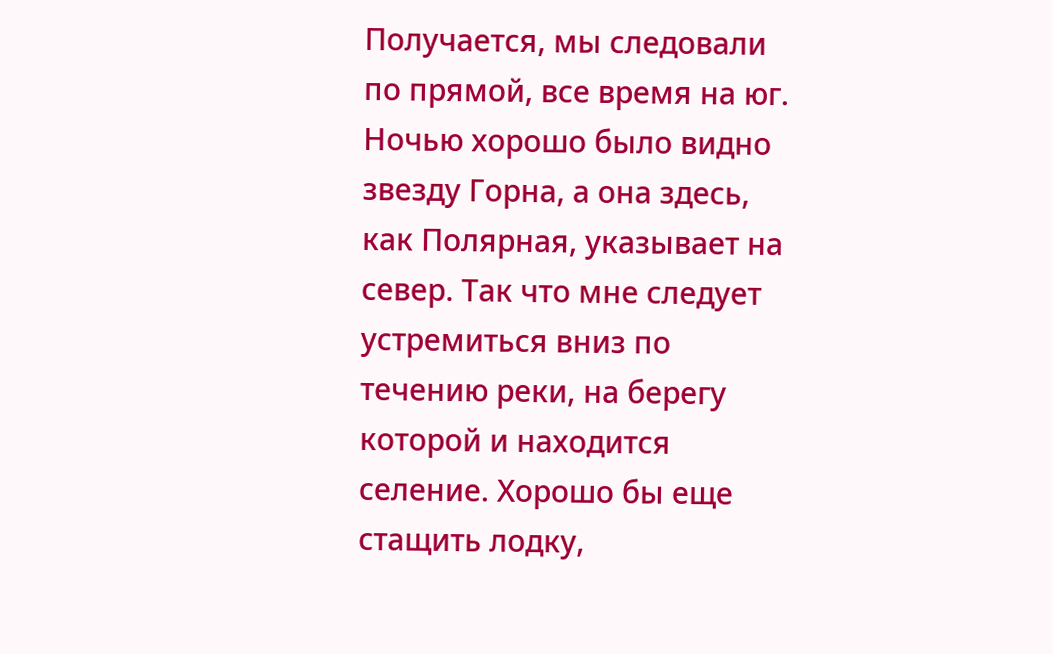Получается, мы следовали по прямой, все время на юг. Ночью хорошо было видно звезду Горна, а она здесь, как Полярная, указывает на север. Так что мне следует устремиться вниз по течению реки, на берегу которой и находится селение. Хорошо бы еще стащить лодку,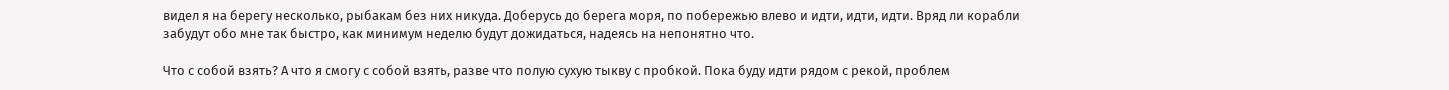видел я на берегу несколько, рыбакам без них никуда. Доберусь до берега моря, по побережью влево и идти, идти, идти. Вряд ли корабли забудут обо мне так быстро, как минимум неделю будут дожидаться, надеясь на непонятно что.

Что с собой взять? А что я смогу с собой взять, разве что полую сухую тыкву с пробкой. Пока буду идти рядом с рекой, проблем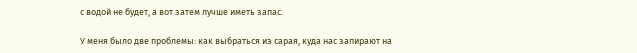с водой не будет, а вот затем лучше иметь запас.

У меня было две проблемы: как выбраться из сарая, куда нас запирают на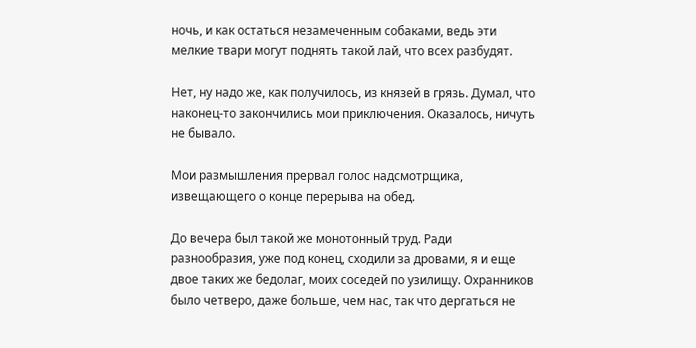ночь, и как остаться незамеченным собаками, ведь эти мелкие твари могут поднять такой лай, что всех разбудят.

Нет, ну надо же, как получилось, из князей в грязь. Думал, что наконец-то закончились мои приключения. Оказалось, ничуть не бывало.

Мои размышления прервал голос надсмотрщика, извещающего о конце перерыва на обед.

До вечера был такой же монотонный труд. Ради разнообразия, уже под конец, сходили за дровами, я и еще двое таких же бедолаг, моих соседей по узилищу. Охранников было четверо, даже больше, чем нас, так что дергаться не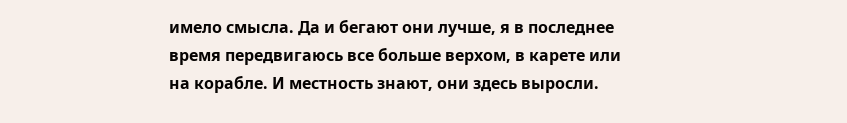имело смысла. Да и бегают они лучше, я в последнее время передвигаюсь все больше верхом, в карете или на корабле. И местность знают, они здесь выросли.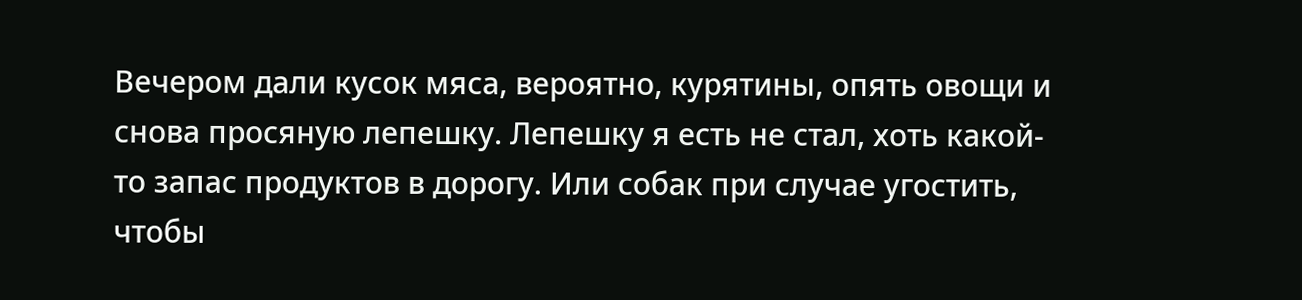Вечером дали кусок мяса, вероятно, курятины, опять овощи и снова просяную лепешку. Лепешку я есть не стал, хоть какой-то запас продуктов в дорогу. Или собак при случае угостить, чтобы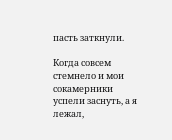пасть заткнули.

Когда совсем стемнело и мои сокамерники успели заснуть, а я лежал,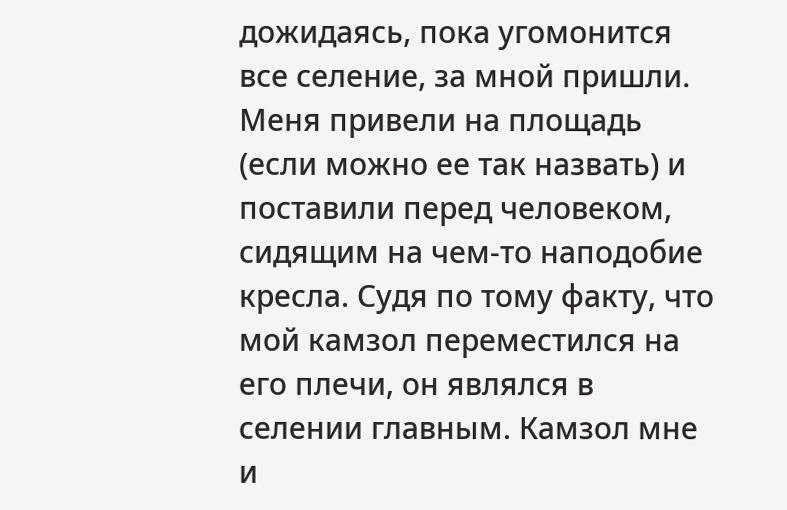дожидаясь, пока угомонится все селение, за мной пришли. Меня привели на площадь (если можно ее так назвать) и поставили перед человеком, сидящим на чем-то наподобие кресла. Судя по тому факту, что мой камзол переместился на его плечи, он являлся в селении главным. Камзол мне и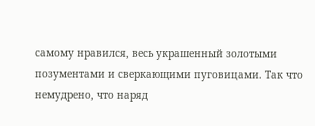самому нравился, весь украшенный золотыми позументами и сверкающими пуговицами. Так что немудрено, что наряд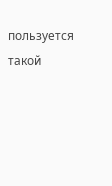пользуется такой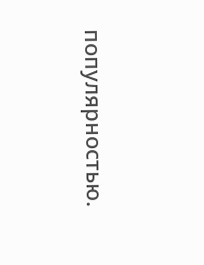популярностью.